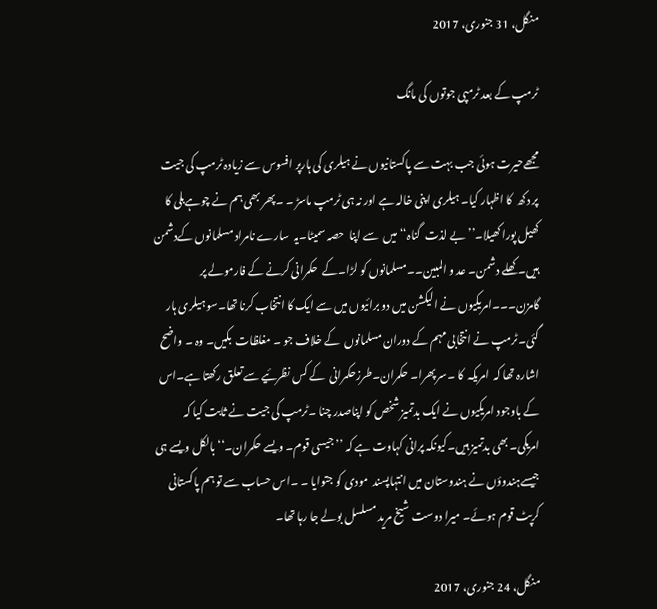منگل، 31 جنوری، 2017

ٹرمپ کے بعد ٹرمپی جوتوں کی مانگ

مجھےحیرت ہوئی جب بہت سے پاکستانیوں نے ہیلری کی ہارپر افسوس سے زیادہ ٹرمپ کی جیت پر دکھ  کا اظہار کیا۔ ہیلری اپنی خالہ ہے اور نہ ہی ٹرمپ ماسڑ ۔ ۔پھر بھی ہم نے چوہےبلی کا کھیل پورا کھیلا۔’’بے لذت  گناہ‘‘ میں  سے اپنا  حصہ سمیٹا۔یہ  سارے نامراد مسلمانوں کےدشمن ہیں۔ کھلے دشمن۔ عد و المبین۔۔مسلمانوں کو لڑا۔کے  حکمرانی کرنے کے فارمولے پر گامزن۔۔۔امریکیوں نے الیکشن میں دو برائیوں میں سے ایک کا انتخاب کرنا تھا۔سو ہیلری ہار گئی۔ٹرمپ نے انتخابی مہم کے دوران مسلمانوں  کے خلاف جو ۔ مغلظات  بکیں۔ وہ ۔ واضح اشارہ تھا کہ  امریکہ  کا ۔سر پھرا۔ حکمران۔طرزحکمرانی  کے کس نظرئیے سے تعلق رکھتا ہے۔اس کے باوجود امریکیوں نے ایک بدتمیز شخص کو اپناصدر چنا ۔ٹرمپ کی جیت نے ثابت کیا کہ  امریکی۔ بھی بدتمیز ہیں۔کیونکہ پرانی کہاوت ہے کہ ’’جیسی قوم۔ ویسے حکمران۔‘‘بالکل ویسے ہی جیسےہندوؤں نے ہندوستان میں انتہاپسند  مودی کو جتوایا ۔ ۔اس حساب سے تو ہم پاکستانی  کرپٹ قوم ہوئے۔ میرا دوست شیخ مرید مسلسل بولے جا رہا تھا۔

منگل، 24 جنوری، 2017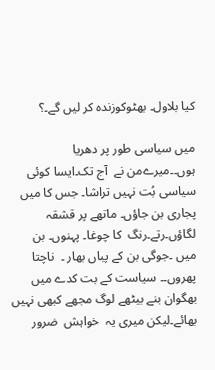کیا بلاول۔ بھٹوکوزندہ کر لیں گے۔؟

میں سیاسی طور پر دھریا ہوں۔۔میرےمن نے  آج تک۔ایسا کوئی سیاسی بُت نہیں تراشا۔ جس کا میں پجاری بن جاؤں۔ ماتھے پر قشقہ لگاؤں۔رتے۔رنگ  کا چوغا۔ پہنوں۔ بن  میں ۔جوگی بن کے پباں بھار ۔  ناچتا پھروں۔۔ سیاست کے بت کدے میں بھگوان بنے بیٹھے لوگ مجھے کبھی نہیں بھائے۔لیکن میری یہ  خواہش  ضرور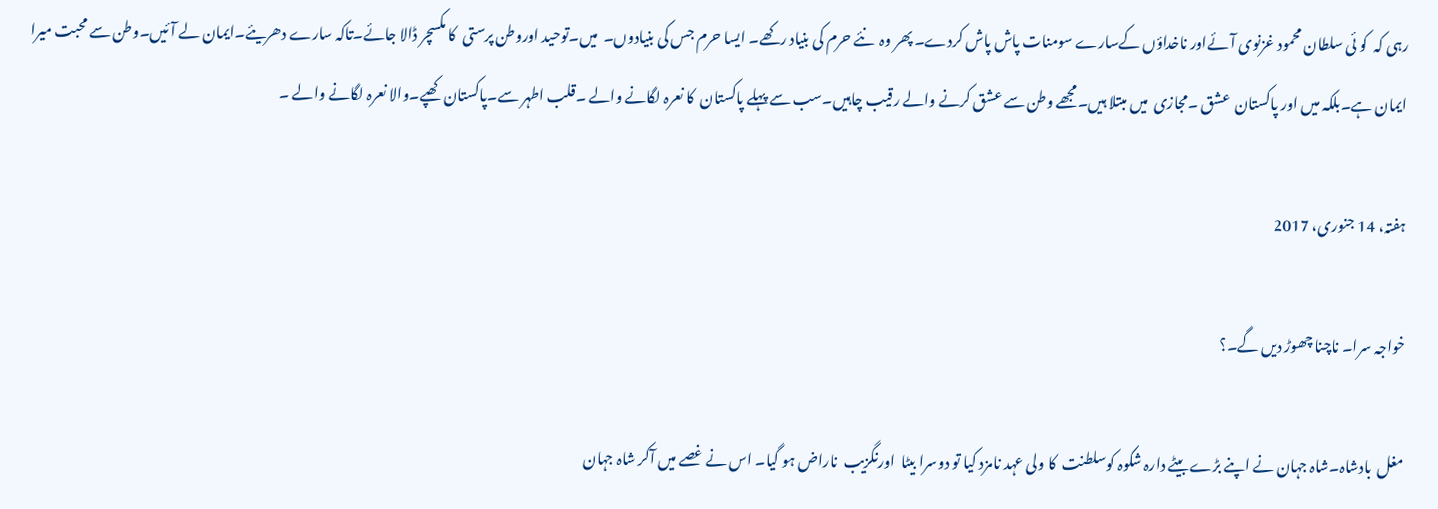رہی کہ  کو ئی سلطان محمود غزنوی آئےاور ناخداؤں کےسارے سومنات پاش پاش کردے۔ پھر وہ  نئے حرم کی بنیاد رکھے۔ ایسا حرم جس کی بنیادوں۔  میں۔توحید اوروطن پرستی  کا مکسچر ڈالا جائے۔تاکہ سارے دھریئے۔ایمان لے آئیں۔وطن سے محبت میرا ایمان ہے۔بلکہ میں اور پاکستان  عشق ۔مجازی  میں مبتلا ہیں۔مجھے وطن سے عشق کرنے والے رقیب چاہیں۔سب سے پہلے پاکستان  کا نعرہ لگانے والے ۔قلب اطہر سے۔پاکستان کھپے۔والا نعرہ لگانے والے ۔

ہفتہ، 14 جنوری، 2017

خواجہ سرا۔ ناچنا چھوڑ دیں گے۔؟

مغل  بادشاہ۔شاہ جہان نے اپنے بڑے بیٹے دارہ شکوہ کوسلطنت  کا ولی عہد نامزد کیا تو دوسرا بیٹا  اورنگزیب  ناراض ہو گیا۔ اس نے غصے میں آکر شاہ جہان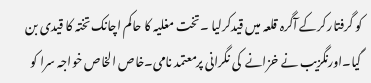کو گرفتار کرکے آگرہ قلعہ میں قیدکرلیا ۔تخت مغلیہ کا حاکم اچانک تختہ کا قیدی بن گیا۔اورنگزیب نے خزانے  کی نگرانی پرمعتمد نامی۔خاص الخاص خواجہ سرا کو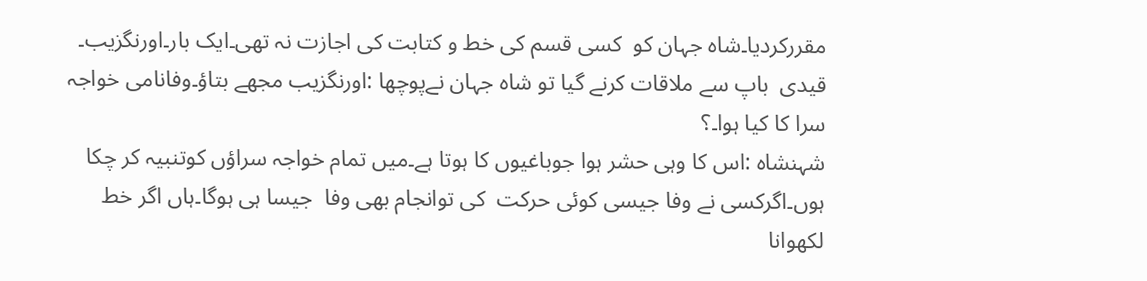مقررکردیا۔شاہ جہان کو  کسی قسم کی خط و کتابت کی اجازت نہ تھی۔ایک بار۔اورنگزیب۔  قیدی  باپ سے ملاقات کرنے گیا تو شاہ جہان نےپوچھا :اورنگزیب مجھے بتاؤ۔وفانامی خواجہ سرا کا کیا ہوا۔؟
شہنشاہ :اس کا وہی حشر ہوا جوباغیوں کا ہوتا ہے۔میں تمام خواجہ سراؤں کوتنبیہ کر چکا ہوں۔اگرکسی نے وفا جیسی کوئی حرکت  کی توانجام بھی وفا  جیسا ہی ہوگا۔ہاں اگر خط لکھوانا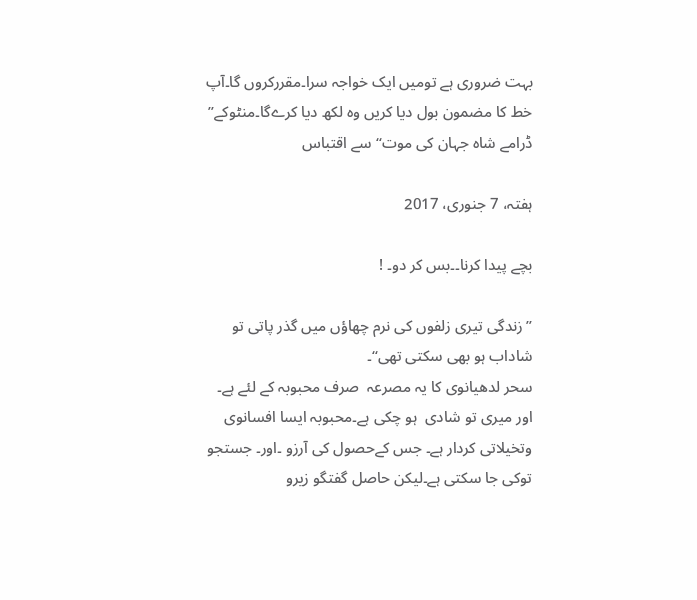بہت ضروری ہے تومیں ایک خواجہ سرا۔مقررکروں گا۔آپ  خط کا مضمون بول دیا کریں وہ لکھ دیا کرےگا۔منٹوکے’’ ڈرامے شاہ جہان کی موت‘‘ سے اقتباس

ہفتہ، 7 جنوری، 2017

بچے پیدا کرنا۔۔بس کر دو۔ !

’’زندگی تیری زلفوں کی نرم چھاؤں میں گذر پاتی تو شاداب ہو بھی سکتی تھی‘‘۔
سحر لدھیانوی کا یہ مصرعہ  صرف محبوبہ کے لئے ہے۔ اور میری تو شادی  ہو چکی ہے۔محبوبہ ایسا افسانوی  وتخیلاتی کردار ہے۔ جس کےحصول کی آرزو ۔اور۔ جستجو توکی جا سکتی ہے۔لیکن حاصل گفتگو زیرو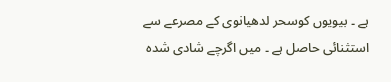ہے ۔ بیویوں کوسحر لدھیانوی کے مصرعے سے استثنائی حاصل ہے ۔ میں اگرچے شادی شدہ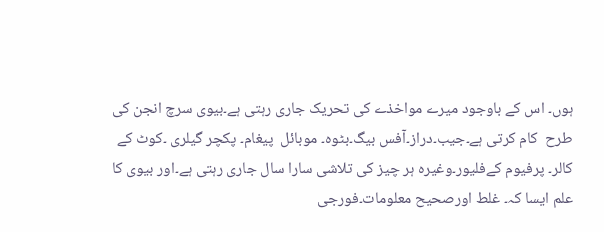ہوں۔ اس کے باوجود میرے مواخذے کی تحریک جاری رہتی ہے۔بیوی سرچ انجن کی طرح  کام کرتی ہے۔جیب۔دراز۔آفس بیگ۔بٹوہ۔ موبائل  پیغام۔ پکچر گیلری ۔کوٹ کے کالر۔ پرفیوم کےفلیور۔وغیرہ ہر چیز کی تلاشی سارا سال جاری رہتی ہے۔اور بیوی کا علم ایسا کہ۔ غلط اورصحیح معلومات۔فورجی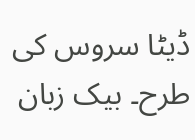ڈیٹا سروس کی طرح۔ بیک زبان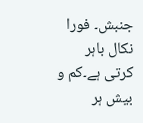جنبش۔ فورا نکال باہر کرتی ہے۔کم و بیش ہر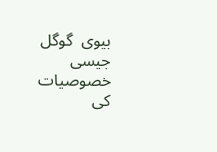بیوی  گوگل جیسی خصوصیات  کی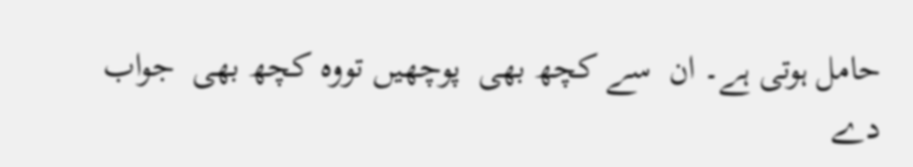حامل ہوتی ہے۔ ان  سے کچھ بھی  پوچھیں تووہ کچھ بھی  جواب  دے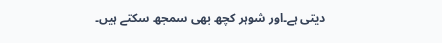دیتی ہے۔اور شوہر کچھ بھی سمجھ سکتے ہیں۔